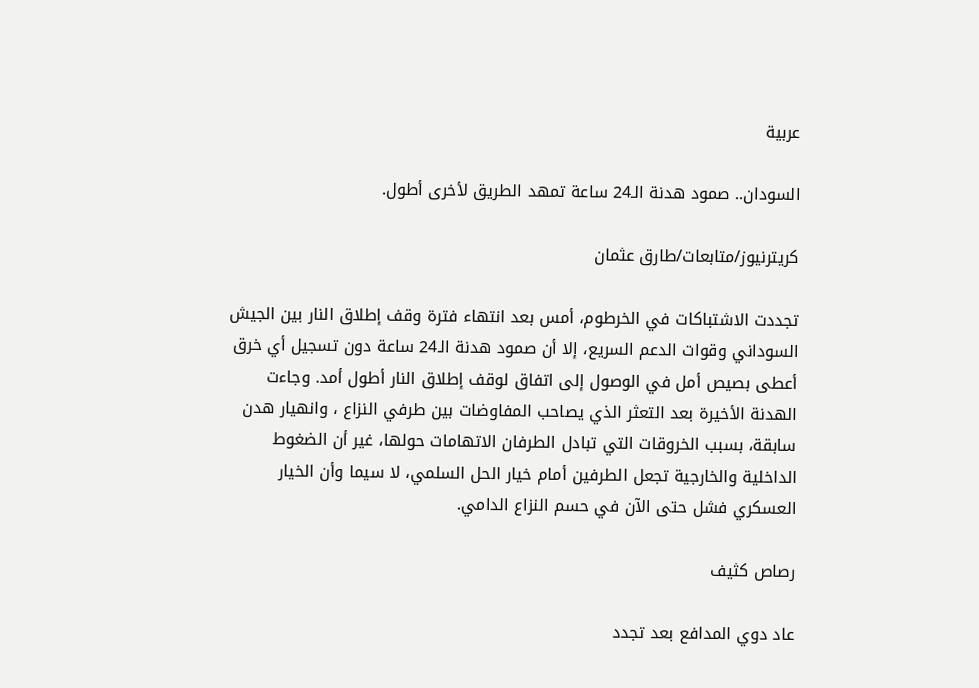عربية

السودان.. صمود هدنة الـ24 ساعة تمهد الطريق لأخرى أطول.

كريترنيوز/متابعات/طارق عثمان

تجددت الاشتباكات في الخرطوم، أمس بعد انتهاء فترة وقف إطلاق النار بين الجيش السوداني وقوات الدعم السريع، إلا أن صمود هدنة الـ24 ساعة دون تسجيل أي خرق أعطى بصيص أمل في الوصول إلى اتفاق لوقف إطلاق النار أطول أمد. وجاءت الهدنة الأخيرة بعد التعثر الذي يصاحب المفاوضات بين طرفي النزاع ، وانهيار هدن سابقة، بسبب الخروقات التي تبادل الطرفان الاتهامات حولها، غير أن الضغوط الداخلية والخارجية تجعل الطرفين أمام خيار الحل السلمي، لا سيما وأن الخيار العسكري فشل حتى الآن في حسم النزاع الدامي.

رصاص كثيف

عاد دوي المدافع بعد تجدد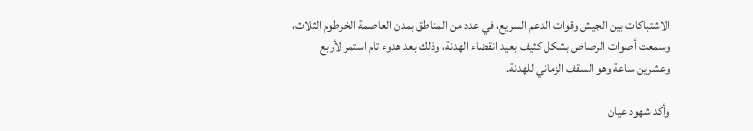الاشتباكات بين الجيش وقوات الدعم السريع، في عدد من المناطق بمدن العاصمة الخرطوم الثلاث، وسمعت أصوات الرصاص بشكل كثيف بعيد انقضاء الهدنة، وذلك بعد هدوء تام استمر لأربع وعشرين ساعة وهو السقف الزماني للهدنة.

وأكد شهود عيان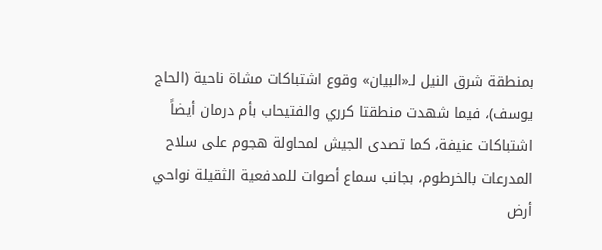بمنطقة شرق النيل لـ«البيان» وقوع اشتباكات مشاة ناحية (الحاج يوسف)، فيما شهدت منطقتا كرري والفتيحاب بأم درمان أيضاً اشتباكات عنيفة، كما تصدى الجيش لمحاولة هجوم على سلاح المدرعات بالخرطوم، بجانب سماع أصوات للمدفعية الثقيلة نواحي أرض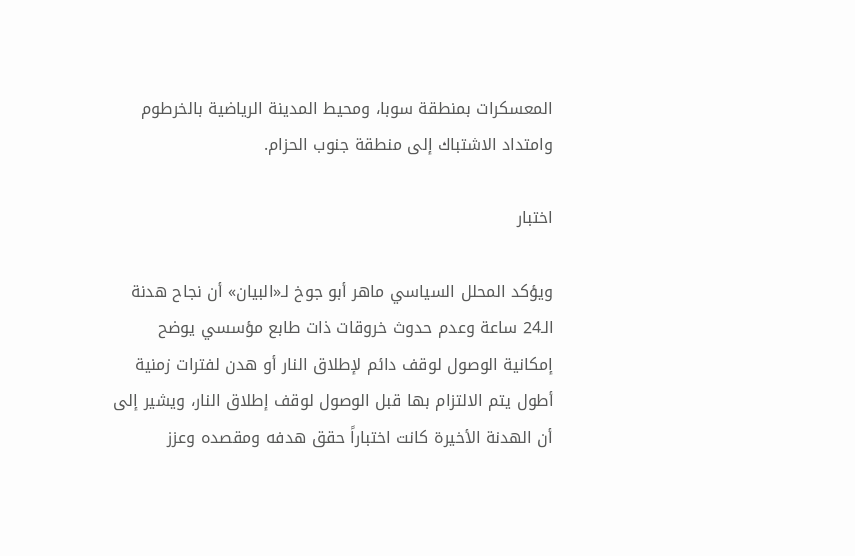المعسكرات بمنطقة سوبا، ومحيط المدينة الرياضية بالخرطوم وامتداد الاشتباك إلى منطقة جنوب الحزام.

اختبار

ويؤكد المحلل السياسي ماهر أبو جوخ لـ«البيان» أن نجاح هدنة الـ24 ساعة وعدم حدوث خروقات ذات طابع مؤسسي يوضح إمكانية الوصول لوقف دائم لإطلاق النار أو هدن لفترات زمنية أطول يتم الالتزام بها قبل الوصول لوقف إطلاق النار، ويشير إلى أن الهدنة الأخيرة كانت اختباراً حقق هدفه ومقصده وعزز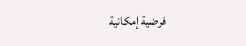فرضية إمكانية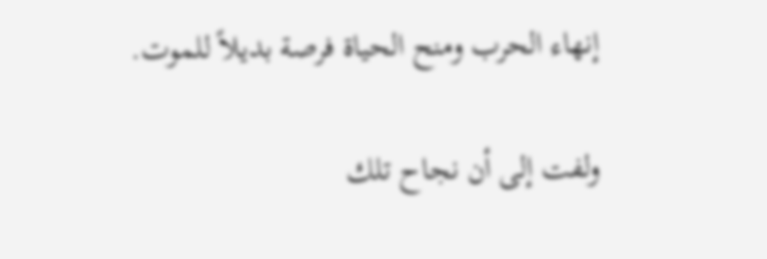إنهاء الحرب ومنح الحياة فرصة بديلاً للموت.

ولفت إلى أن نجاح تلك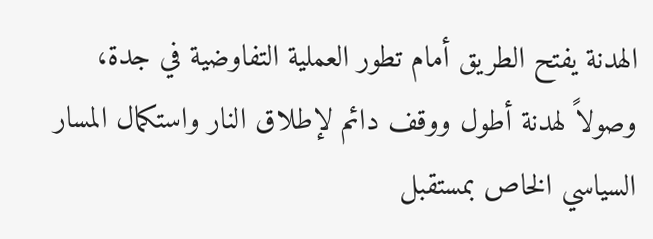الهدنة يفتح الطريق أمام تطور العملية التفاوضية في جدة، وصولاً لهدنة أطول ووقف دائم لإطلاق النار واستكمال المسار السياسي الخاص بمستقبل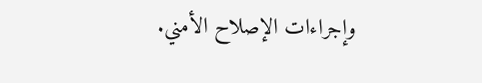وإجراءات الإصلاح الأمني.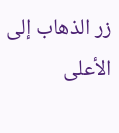زر الذهاب إلى الأعلى